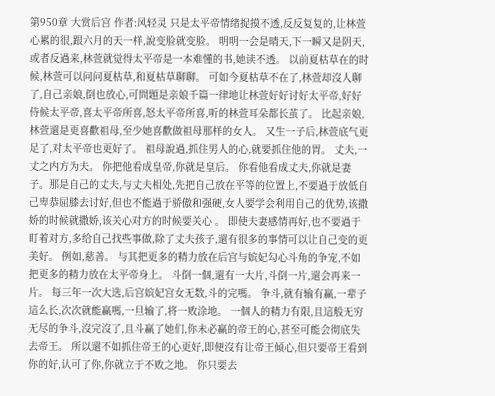第950章 大赏后宫 作者:风轻灵 只是太平帝情绪捉摸不透,反反复复的,让林萱心累的很,跟六月的天一样,說变脸就变脸。 明明一会是晴天,下一瞬又是阴天,或者反過来,林萱就觉得太平帝是一本难懂的书,她读不透。 以前夏枯草在的时候,林萱可以问问夏枯草,和夏枯草聊聊。 可如今夏枯草不在了,林萱却沒人聊了,自己亲娘,倒也放心,可問題是亲娘千篇一律地让林萱好好讨好太平帝,好好侍候太平帝,喜太平帝所喜,怒太平帝所喜,听的林萱耳朵都长茧了。 比起亲娘,林萱還是更喜歡祖母,至少她喜歡做祖母那样的女人。 又生一子后,林萱底气更足了,对太平帝也更好了。 祖母說過,抓住男人的心,就要抓住他的胃。 丈夫,一丈之内方为夫。 你把他看成皇帝,你就是皇后。 你看他看成丈夫,你就是妻子。那是自己的丈夫,与丈夫相处,先把自己放在平等的位置上,不要過于放低自己卑恭屈膝去讨好,但也不能過于骄傲和强硬,女人要学会利用自己的优势,该撒娇的时候就撒娇,该关心对方的时候要关心 。 即使夫妻感情再好,也不要過于盯着对方,多给自己找些事做,除了丈夫孩子,還有很多的事情可以让自己变的更美好。 例如,慈善。 与其把更多的精力放在后宫与嫔妃勾心斗角的争宠,不如把更多的精力放在太平帝身上。 斗倒一個,還有一大片,斗倒一片,還会再来一片。 每三年一次大选,后宫嫔妃宫女无数,斗的完嗎。 争斗,就有输有赢,一辈子這么长,次次就能赢嗎,一旦输了,将一败涂地。 一個人的精力有限,且這般无穷无尽的争斗,沒完沒了,且斗赢了她们,你未必赢的帝王的心,甚至可能会彻底失去帝王。 所以還不如抓住帝王的心更好,即便沒有让帝王倾心,但只要帝王看到你的好,认可了你,你就立于不败之地。 你只要去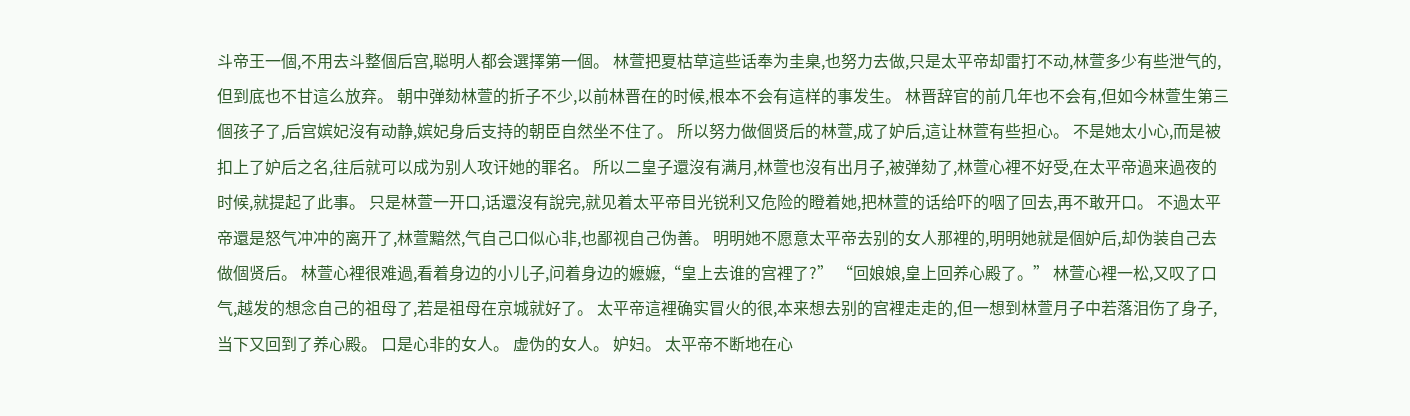斗帝王一個,不用去斗整個后宫,聪明人都会選擇第一個。 林萱把夏枯草這些话奉为圭臬,也努力去做,只是太平帝却雷打不动,林萱多少有些泄气的,但到底也不甘這么放弃。 朝中弹劾林萱的折子不少,以前林晋在的时候,根本不会有這样的事发生。 林晋辞官的前几年也不会有,但如今林萱生第三個孩子了,后宫嫔妃沒有动静,嫔妃身后支持的朝臣自然坐不住了。 所以努力做個贤后的林萱,成了妒后,這让林萱有些担心。 不是她太小心,而是被扣上了妒后之名,往后就可以成为别人攻讦她的罪名。 所以二皇子還沒有满月,林萱也沒有出月子,被弹劾了,林萱心裡不好受,在太平帝過来過夜的时候,就提起了此事。 只是林萱一开口,话還沒有說完,就见着太平帝目光锐利又危险的瞪着她,把林萱的话给吓的咽了回去,再不敢开口。 不過太平帝還是怒气冲冲的离开了,林萱黯然,气自己口似心非,也鄙视自己伪善。 明明她不愿意太平帝去别的女人那裡的,明明她就是個妒后,却伪装自己去做個贤后。 林萱心裡很难過,看着身边的小儿子,问着身边的嬷嬷,“皇上去谁的宫裡了?” “回娘娘,皇上回养心殿了。” 林萱心裡一松,又叹了口气,越发的想念自己的祖母了,若是祖母在京城就好了。 太平帝這裡确实冒火的很,本来想去别的宫裡走走的,但一想到林萱月子中若落泪伤了身子,当下又回到了养心殿。 口是心非的女人。 虚伪的女人。 妒妇。 太平帝不断地在心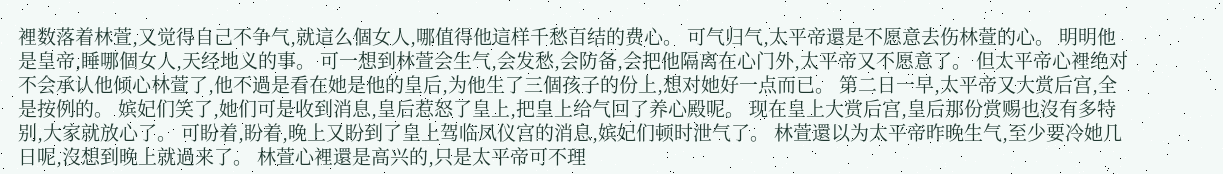裡数落着林萱,又觉得自己不争气,就這么個女人,哪值得他這样千愁百结的费心。 可气归气,太平帝還是不愿意去伤林萱的心。 明明他是皇帝,睡哪個女人,天经地义的事。 可一想到林萱会生气,会发愁,会防备,会把他隔离在心门外,太平帝又不愿意了。 但太平帝心裡绝对不会承认他倾心林萱了,他不過是看在她是他的皇后,为他生了三個孩子的份上,想对她好一点而已。 第二日一早,太平帝又大赏后宫,全是按例的。 嫔妃们笑了,她们可是收到消息,皇后惹怒了皇上,把皇上给气回了养心殿呢。 现在皇上大赏后宫,皇后那份赏赐也沒有多特别,大家就放心了。 可盼着,盼着,晚上又盼到了皇上驾临凤仪宫的消息,嫔妃们顿时泄气了。 林萱還以为太平帝昨晚生气,至少要冷她几日呢,沒想到晚上就過来了。 林萱心裡還是高兴的,只是太平帝可不理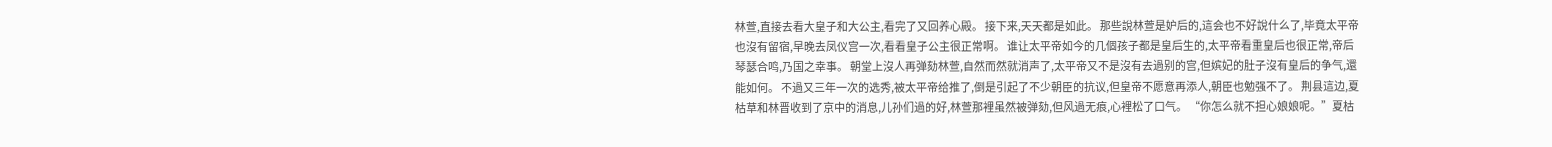林萱,直接去看大皇子和大公主,看完了又回养心殿。 接下来,天天都是如此。 那些說林萱是妒后的,這会也不好說什么了,毕竟太平帝也沒有留宿,早晚去凤仪宫一次,看看皇子公主很正常啊。 谁让太平帝如今的几個孩子都是皇后生的,太平帝看重皇后也很正常,帝后琴瑟合鸣,乃国之幸事。 朝堂上沒人再弹劾林萱,自然而然就消声了,太平帝又不是沒有去過别的宫,但嫔妃的肚子沒有皇后的争气,還能如何。 不過又三年一次的选秀,被太平帝给推了,倒是引起了不少朝臣的抗议,但皇帝不愿意再添人,朝臣也勉强不了。 荆县這边,夏枯草和林晋收到了京中的消息,儿孙们過的好,林萱那裡虽然被弹劾,但风過无痕,心裡松了口气。 “你怎么就不担心娘娘呢。”夏枯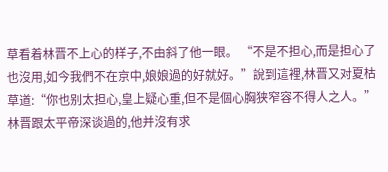草看着林晋不上心的样子,不由斜了他一眼。 “不是不担心,而是担心了也沒用,如今我們不在京中,娘娘過的好就好。”說到這裡,林晋又对夏枯草道:“你也别太担心,皇上疑心重,但不是個心胸狭窄容不得人之人。” 林晋跟太平帝深谈過的,他并沒有求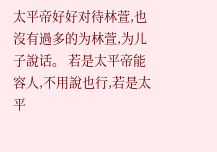太平帝好好对待林萱,也沒有過多的为林萱,为儿子說话。 若是太平帝能容人,不用說也行,若是太平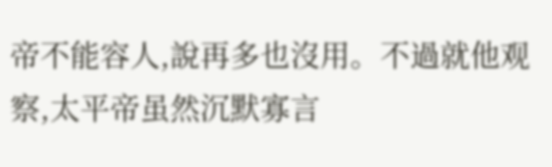帝不能容人,說再多也沒用。不過就他观察,太平帝虽然沉默寡言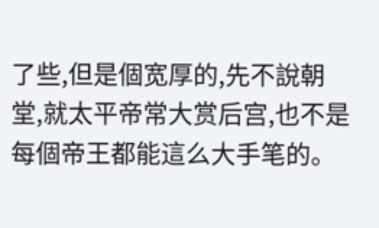了些,但是個宽厚的,先不說朝堂,就太平帝常大赏后宫,也不是每個帝王都能這么大手笔的。